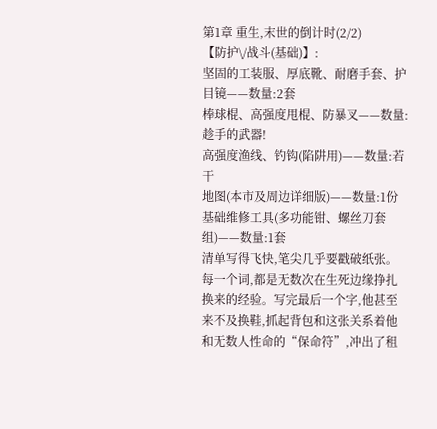第1章 重生,末世的倒计时(2/2)
【防护\/战斗(基础)】:
坚固的工装服、厚底靴、耐磨手套、护目镜——数量:2套
棒球棍、高强度甩棍、防暴叉——数量:趁手的武器!
高强度渔线、钓钩(陷阱用)——数量:若干
地图(本市及周边详细版)——数量:1份
基础维修工具(多功能钳、螺丝刀套组)——数量:1套
清单写得飞快,笔尖几乎要戳破纸张。每一个词,都是无数次在生死边缘挣扎换来的经验。写完最后一个字,他甚至来不及换鞋,抓起背包和这张关系着他和无数人性命的“保命符”,冲出了租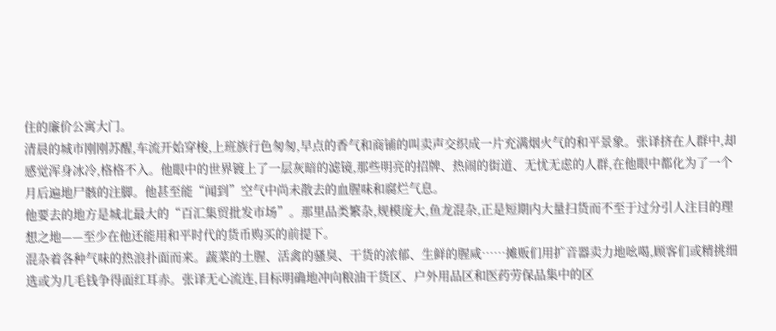住的廉价公寓大门。
清晨的城市刚刚苏醒,车流开始穿梭,上班族行色匆匆,早点的香气和商铺的叫卖声交织成一片充满烟火气的和平景象。张译挤在人群中,却感觉浑身冰冷,格格不入。他眼中的世界镀上了一层灰暗的滤镜,那些明亮的招牌、热闹的街道、无忧无虑的人群,在他眼中都化为了一个月后遍地尸骸的注脚。他甚至能“闻到”空气中尚未散去的血腥味和腐烂气息。
他要去的地方是城北最大的“百汇集贸批发市场”。那里品类繁杂,规模庞大,鱼龙混杂,正是短期内大量扫货而不至于过分引人注目的理想之地——至少在他还能用和平时代的货币购买的前提下。
混杂着各种气味的热浪扑面而来。蔬菜的土腥、活禽的骚臭、干货的浓郁、生鲜的腥咸……摊贩们用扩音器卖力地吆喝,顾客们或精挑细选或为几毛钱争得面红耳赤。张译无心流连,目标明确地冲向粮油干货区、户外用品区和医药劳保品集中的区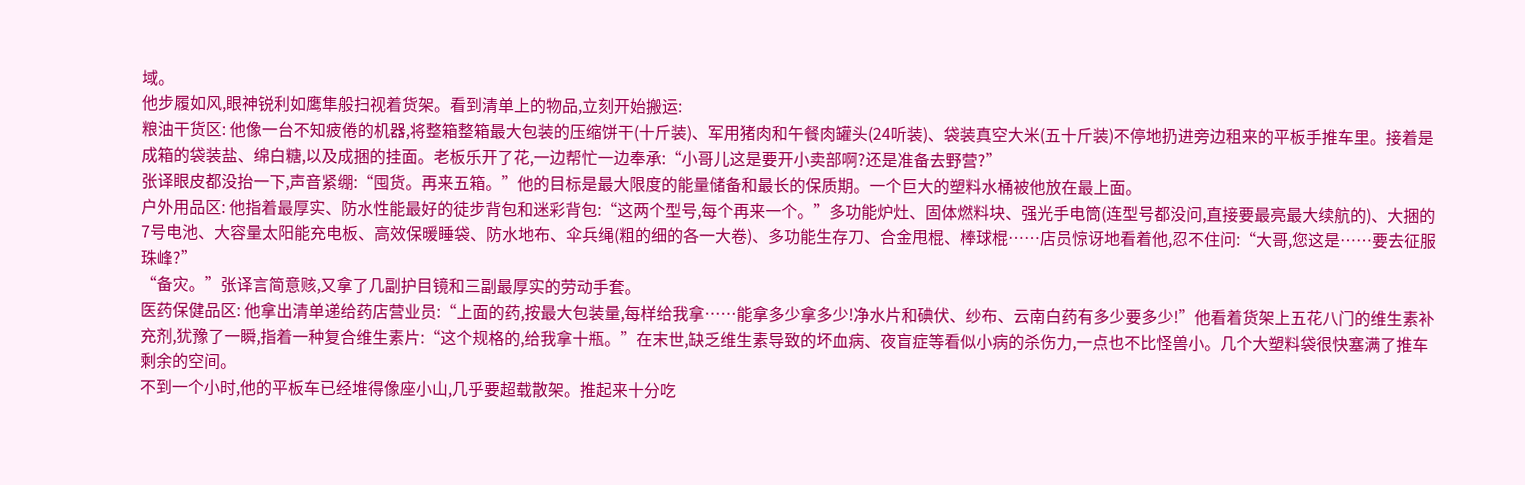域。
他步履如风,眼神锐利如鹰隼般扫视着货架。看到清单上的物品,立刻开始搬运:
粮油干货区: 他像一台不知疲倦的机器,将整箱整箱最大包装的压缩饼干(十斤装)、军用猪肉和午餐肉罐头(24听装)、袋装真空大米(五十斤装)不停地扔进旁边租来的平板手推车里。接着是成箱的袋装盐、绵白糖,以及成捆的挂面。老板乐开了花,一边帮忙一边奉承:“小哥儿这是要开小卖部啊?还是准备去野营?”
张译眼皮都没抬一下,声音紧绷:“囤货。再来五箱。”他的目标是最大限度的能量储备和最长的保质期。一个巨大的塑料水桶被他放在最上面。
户外用品区: 他指着最厚实、防水性能最好的徒步背包和迷彩背包:“这两个型号,每个再来一个。”多功能炉灶、固体燃料块、强光手电筒(连型号都没问,直接要最亮最大续航的)、大捆的7号电池、大容量太阳能充电板、高效保暖睡袋、防水地布、伞兵绳(粗的细的各一大卷)、多功能生存刀、合金甩棍、棒球棍……店员惊讶地看着他,忍不住问:“大哥,您这是……要去征服珠峰?”
“备灾。”张译言简意赅,又拿了几副护目镜和三副最厚实的劳动手套。
医药保健品区: 他拿出清单递给药店营业员:“上面的药,按最大包装量,每样给我拿……能拿多少拿多少!净水片和碘伏、纱布、云南白药有多少要多少!”他看着货架上五花八门的维生素补充剂,犹豫了一瞬,指着一种复合维生素片:“这个规格的,给我拿十瓶。”在末世,缺乏维生素导致的坏血病、夜盲症等看似小病的杀伤力,一点也不比怪兽小。几个大塑料袋很快塞满了推车剩余的空间。
不到一个小时,他的平板车已经堆得像座小山,几乎要超载散架。推起来十分吃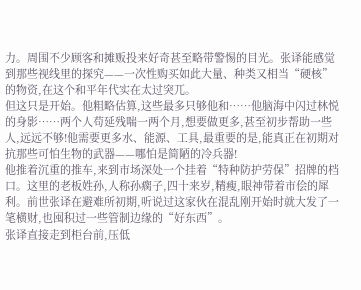力。周围不少顾客和摊贩投来好奇甚至略带警惕的目光。张译能感觉到那些视线里的探究——一次性购买如此大量、种类又相当“硬核”的物资,在这个和平年代实在太过突兀。
但这只是开始。他粗略估算,这些最多只够他和……他脑海中闪过林悦的身影……两个人苟延残喘一两个月,想要做更多,甚至初步帮助一些人,远远不够!他需要更多水、能源、工具,最重要的是,能真正在初期对抗那些可怕生物的武器——哪怕是简陋的冷兵器!
他推着沉重的推车,来到市场深处一个挂着“特种防护劳保”招牌的档口。这里的老板姓孙,人称孙瘸子,四十来岁,精瘦,眼神带着市侩的犀利。前世张译在避难所初期,听说过这家伙在混乱刚开始时就大发了一笔横财,也囤积过一些管制边缘的“好东西”。
张译直接走到柜台前,压低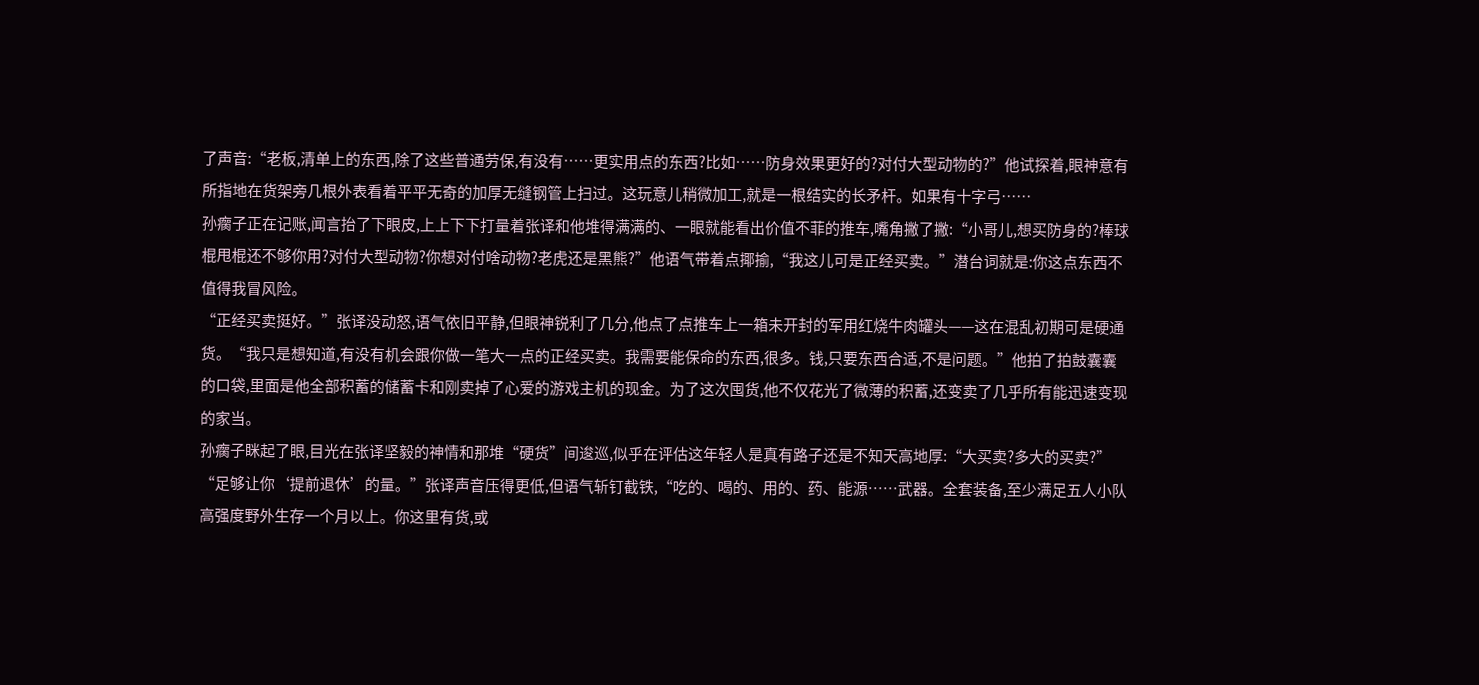了声音:“老板,清单上的东西,除了这些普通劳保,有没有……更实用点的东西?比如……防身效果更好的?对付大型动物的?”他试探着,眼神意有所指地在货架旁几根外表看着平平无奇的加厚无缝钢管上扫过。这玩意儿稍微加工,就是一根结实的长矛杆。如果有十字弓……
孙瘸子正在记账,闻言抬了下眼皮,上上下下打量着张译和他堆得满满的、一眼就能看出价值不菲的推车,嘴角撇了撇:“小哥儿,想买防身的?棒球棍甩棍还不够你用?对付大型动物?你想对付啥动物?老虎还是黑熊?”他语气带着点揶揄,“我这儿可是正经买卖。”潜台词就是:你这点东西不值得我冒风险。
“正经买卖挺好。”张译没动怒,语气依旧平静,但眼神锐利了几分,他点了点推车上一箱未开封的军用红烧牛肉罐头——这在混乱初期可是硬通货。“我只是想知道,有没有机会跟你做一笔大一点的正经买卖。我需要能保命的东西,很多。钱,只要东西合适,不是问题。”他拍了拍鼓囊囊的口袋,里面是他全部积蓄的储蓄卡和刚卖掉了心爱的游戏主机的现金。为了这次囤货,他不仅花光了微薄的积蓄,还变卖了几乎所有能迅速变现的家当。
孙瘸子眯起了眼,目光在张译坚毅的神情和那堆“硬货”间逡巡,似乎在评估这年轻人是真有路子还是不知天高地厚:“大买卖?多大的买卖?”
“足够让你‘提前退休’的量。”张译声音压得更低,但语气斩钉截铁,“吃的、喝的、用的、药、能源……武器。全套装备,至少满足五人小队高强度野外生存一个月以上。你这里有货,或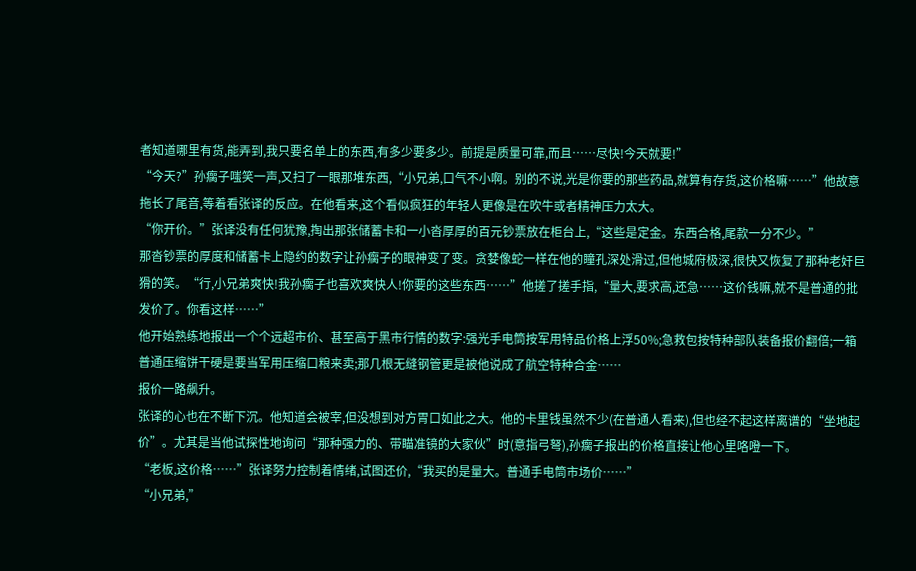者知道哪里有货,能弄到,我只要名单上的东西,有多少要多少。前提是质量可靠,而且……尽快!今天就要!”
“今天?”孙瘸子嗤笑一声,又扫了一眼那堆东西,“小兄弟,口气不小啊。别的不说,光是你要的那些药品,就算有存货,这价格嘛……”他故意拖长了尾音,等着看张译的反应。在他看来,这个看似疯狂的年轻人更像是在吹牛或者精神压力太大。
“你开价。”张译没有任何犹豫,掏出那张储蓄卡和一小沓厚厚的百元钞票放在柜台上,“这些是定金。东西合格,尾款一分不少。”
那沓钞票的厚度和储蓄卡上隐约的数字让孙瘸子的眼神变了变。贪婪像蛇一样在他的瞳孔深处滑过,但他城府极深,很快又恢复了那种老奸巨猾的笑。“行,小兄弟爽快!我孙瘸子也喜欢爽快人!你要的这些东西……”他搓了搓手指,“量大,要求高,还急……这价钱嘛,就不是普通的批发价了。你看这样……”
他开始熟练地报出一个个远超市价、甚至高于黑市行情的数字:强光手电筒按军用特品价格上浮50%;急救包按特种部队装备报价翻倍;一箱普通压缩饼干硬是要当军用压缩口粮来卖;那几根无缝钢管更是被他说成了航空特种合金……
报价一路飙升。
张译的心也在不断下沉。他知道会被宰,但没想到对方胃口如此之大。他的卡里钱虽然不少(在普通人看来),但也经不起这样离谱的“坐地起价”。尤其是当他试探性地询问“那种强力的、带瞄准镜的大家伙”时(意指弓弩),孙瘸子报出的价格直接让他心里咯噔一下。
“老板,这价格……”张译努力控制着情绪,试图还价,“我买的是量大。普通手电筒市场价……”
“小兄弟,”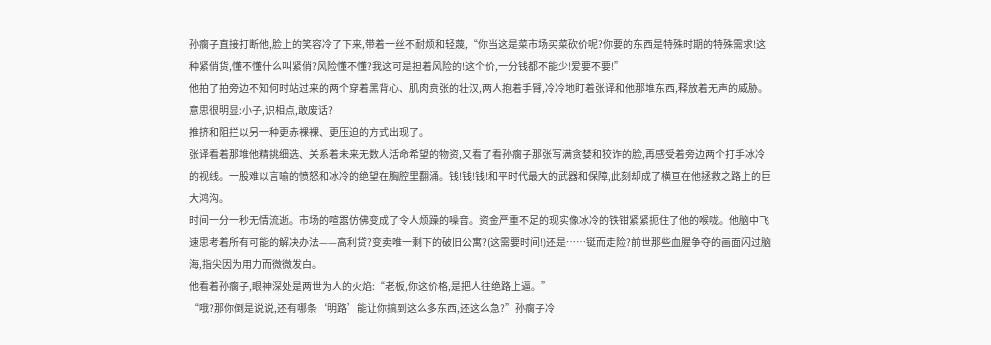孙瘸子直接打断他,脸上的笑容冷了下来,带着一丝不耐烦和轻蔑,“你当这是菜市场买菜砍价呢?你要的东西是特殊时期的特殊需求!这种紧俏货,懂不懂什么叫紧俏?风险懂不懂?我这可是担着风险的!这个价,一分钱都不能少!爱要不要!”
他拍了拍旁边不知何时站过来的两个穿着黑背心、肌肉贲张的壮汉,两人抱着手臂,冷冷地盯着张译和他那堆东西,释放着无声的威胁。意思很明显:小子,识相点,敢废话?
推挤和阻拦以另一种更赤裸裸、更压迫的方式出现了。
张译看着那堆他精挑细选、关系着未来无数人活命希望的物资,又看了看孙瘸子那张写满贪婪和狡诈的脸,再感受着旁边两个打手冰冷的视线。一股难以言喻的愤怒和冰冷的绝望在胸腔里翻涌。钱!钱!钱!和平时代最大的武器和保障,此刻却成了横亘在他拯救之路上的巨大鸿沟。
时间一分一秒无情流逝。市场的喧嚣仿佛变成了令人烦躁的噪音。资金严重不足的现实像冰冷的铁钳紧紧扼住了他的喉咙。他脑中飞速思考着所有可能的解决办法——高利贷?变卖唯一剩下的破旧公寓?(这需要时间!)还是……铤而走险?前世那些血腥争夺的画面闪过脑海,指尖因为用力而微微发白。
他看着孙瘸子,眼神深处是两世为人的火焰:“老板,你这价格,是把人往绝路上逼。”
“哦?那你倒是说说,还有哪条‘明路’能让你搞到这么多东西,还这么急?”孙瘸子冷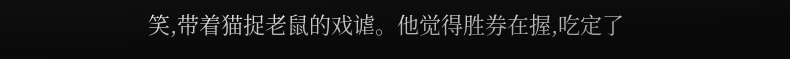笑,带着猫捉老鼠的戏谑。他觉得胜券在握,吃定了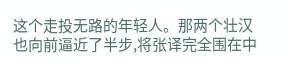这个走投无路的年轻人。那两个壮汉也向前逼近了半步,将张译完全围在中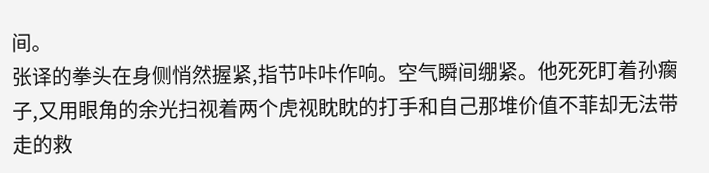间。
张译的拳头在身侧悄然握紧,指节咔咔作响。空气瞬间绷紧。他死死盯着孙瘸子,又用眼角的余光扫视着两个虎视眈眈的打手和自己那堆价值不菲却无法带走的救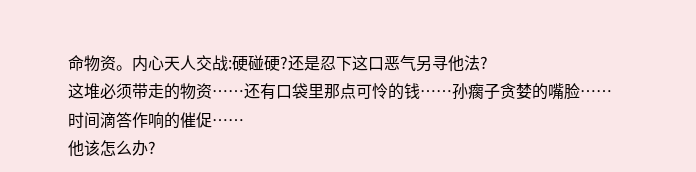命物资。内心天人交战:硬碰硬?还是忍下这口恶气另寻他法?
这堆必须带走的物资……还有口袋里那点可怜的钱……孙瘸子贪婪的嘴脸……时间滴答作响的催促……
他该怎么办?